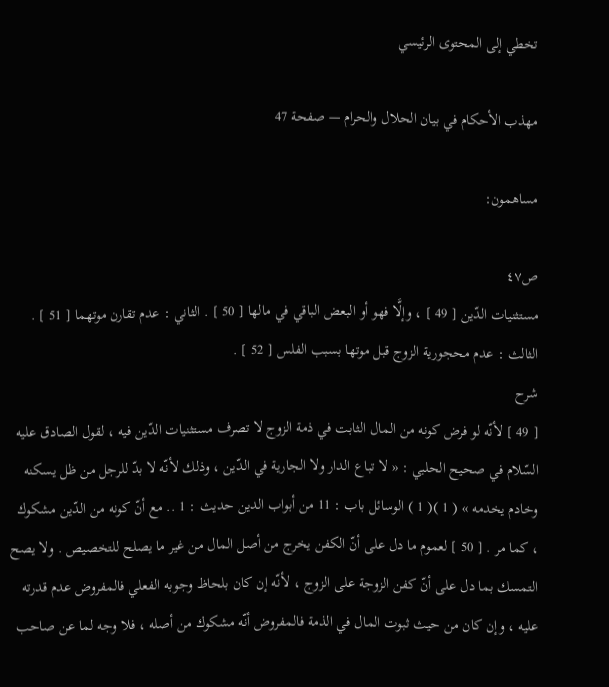تخطي إلى المحتوى الرئيسي

مهذب الأحكام في بيان الحلال والحرام — صفحة 47

مساهمون:

ص٤٧
مستثنيات الدّين [ 49 ] ، وإلَّا فهو أو البعض الباقي في مالها [ 50 ] . الثاني : عدم تقارن موتهما [ 51 ] . الثالث : عدم محجورية الزوج قبل موتها بسبب الفلس [ 52 ] .
شرح
[ 49 ] لأنّه لو فرض كونه من المال الثابت في ذمة الزوج لا تصرف مستثنيات الدّين فيه ، لقول الصادق عليه السّلام في صحيح الحلبي : « لا تباع الدار ولا الجارية في الدّين ، وذلك لأنّه لا بدّ للرجل من ظل يسكنه وخادم يخدمه » ( 1 )( 1 ) الوسائل باب : 11 من أبواب الدين حديث : 1 .. مع أنّ كونه من الدّين مشكوك ، كما مر . [ 50 ] لعموم ما دل على أنّ الكفن يخرج من أصل المال من غير ما يصلح للتخصيص . ولا يصح التمسك بما دل على أنّ كفن الزوجة على الزوج ، لأنّه إن كان بلحاظ وجوبه الفعلي فالمفروض عدم قدرته عليه ، وإن كان من حيث ثبوت المال في الذمة فالمفروض أنّه مشكوك من أصله ، فلا وجه لما عن صاحب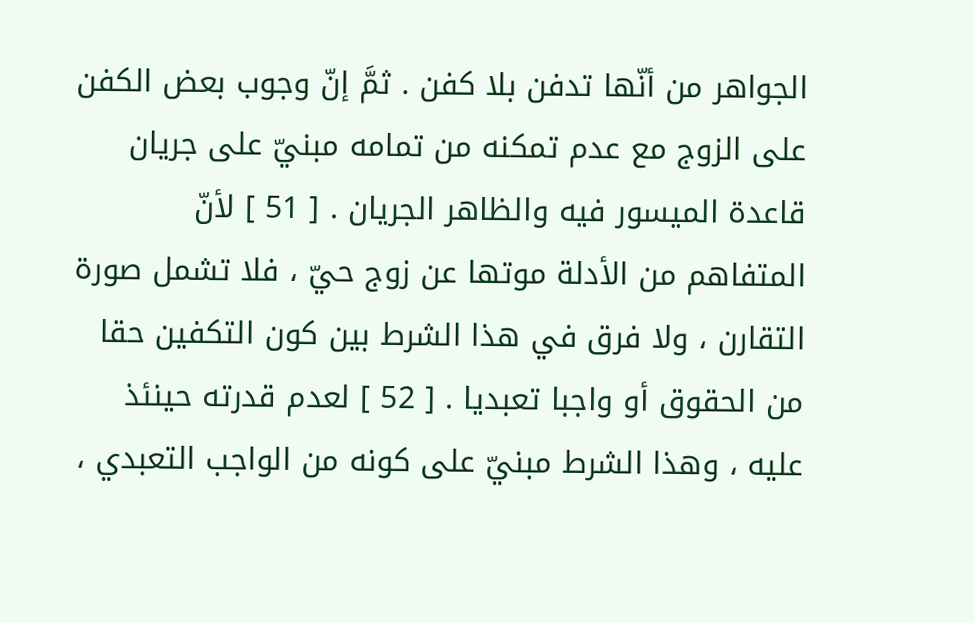الجواهر من أنّها تدفن بلا كفن . ثمَّ إنّ وجوب بعض الكفن على الزوج مع عدم تمكنه من تمامه مبنيّ على جريان قاعدة الميسور فيه والظاهر الجريان . [ 51 ] لأنّ المتفاهم من الأدلة موتها عن زوج حيّ ، فلا تشمل صورة التقارن ، ولا فرق في هذا الشرط بين كون التكفين حقا من الحقوق أو واجبا تعبديا . [ 52 ] لعدم قدرته حينئذ عليه ، وهذا الشرط مبنيّ على كونه من الواجب التعبدي ،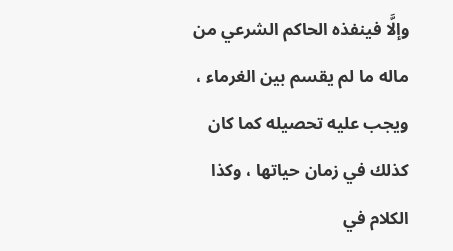وإلَّا فينفذه الحاكم الشرعي من ماله ما لم يقسم بين الغرماء ، ويجب عليه تحصيله كما كان كذلك في زمان حياتها ، وكذا الكلام في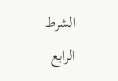الشرط الرابع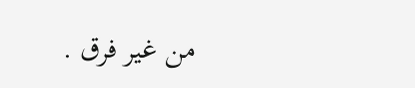من غير فرق .